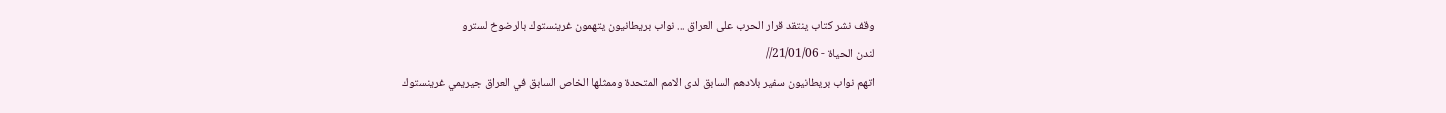وقف نشر كتاب ينتقد قرار الحرب على العراق ... نواب بريطانيون يتهمون غرينستوك بالرضوخ لسترو
لندن الحياة - 21/01/06//
اتهم نواب بريطانيون سفير بلادهم السابق لدى الامم المتحدة وممثلها الخاص السابق في العراق جيريمي غرينستوك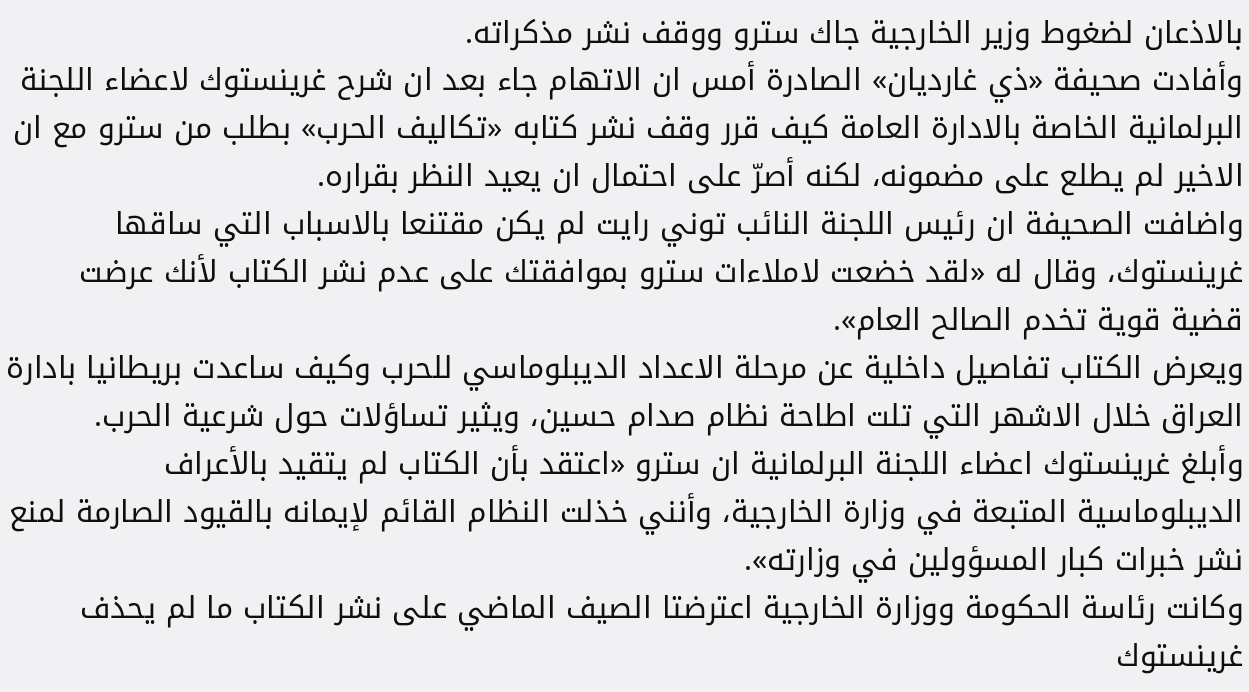بالاذعان لضغوط وزير الخارجية جاك سترو ووقف نشر مذكراته.
وأفادت صحيفة «ذي غارديان» الصادرة أمس ان الاتهام جاء بعد ان شرح غرينستوك لاعضاء اللجنة البرلمانية الخاصة بالادارة العامة كيف قرر وقف نشر كتابه «تكاليف الحرب» بطلب من سترو مع ان الاخير لم يطلع على مضمونه، لكنه أصرّ على احتمال ان يعيد النظر بقراره.
واضافت الصحيفة ان رئيس اللجنة النائب توني رايت لم يكن مقتنعا بالاسباب التي ساقها غرينستوك، وقال له «لقد خضعت لاملاءات سترو بموافقتك على عدم نشر الكتاب لأنك عرضت قضية قوية تخدم الصالح العام».
ويعرض الكتاب تفاصيل داخلية عن مرحلة الاعداد الديبلوماسي للحرب وكيف ساعدت بريطانيا بادارة العراق خلال الاشهر التي تلت اطاحة نظام صدام حسين، ويثير تساؤلات حول شرعية الحرب.
وأبلغ غرينستوك اعضاء اللجنة البرلمانية ان سترو «اعتقد بأن الكتاب لم يتقيد بالأعراف الديبلوماسية المتبعة في وزارة الخارجية، وأنني خذلت النظام القائم لإيمانه بالقيود الصارمة لمنع نشر خبرات كبار المسؤولين في وزارته».
وكانت رئاسة الحكومة ووزارة الخارجية اعترضتا الصيف الماضي على نشر الكتاب ما لم يحذف غرينستوك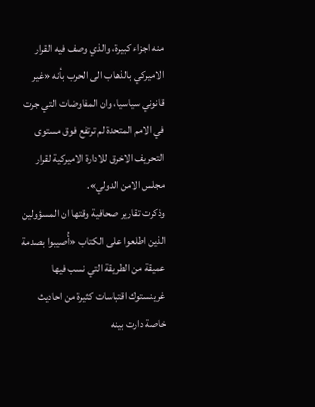منه اجزاء كبيرة، والذي وصف فيه القرار الاميركي بالذهاب الى الحرب بأنه «غير قانوني سياسيا، وان المفاوضات التي جرت في الامم المتحدة لم ترتفع فوق مستوى التحريف الاخرق للادارة الاميركية لقرار مجلس الامن الدولي».
وذكرت تقارير صحافية وقتها ان المسؤولين الذين اطلعوا على الكتاب «أُصيبوا بصدمة عميقة من الطريقة التي نسب فيها غرينستوك اقتباسات كثيرة من احاديث خاصة دارت بينه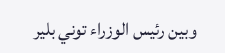وبين رئيس الوزراء توني بلير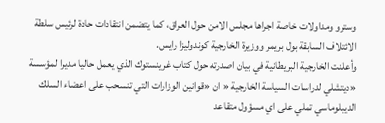وسترو ومداولات خاصة اجراها مجلس الامن حول العراق، كما يتضمن انتقادات حادة لرئيس سلطة الائتلاف السابقة بول بريمر ووزيرة الخارجية كوندوليزا رايس.
وأعلنت الخارجية البريطانية في بيان اصدرته حول كتاب غرينستوك الذي يعمل حاليا مديرا لمؤسسة «ديتشلي لدراسات السياسة الخارجية « ان «قوانين الوزارات التي تنسحب على اعضاء السلك الديبلوماسي تملي على اي مسؤول متقاعد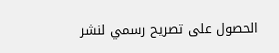الحصول على تصريح رسمي لنشر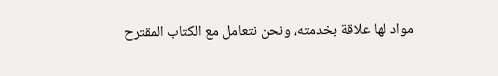مواد لها علاقة بخدمته، ونحن نتعامل مع الكتاب المقترح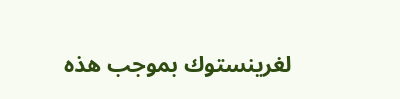لغرينستوك بموجب هذه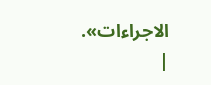الاجراءات».
|